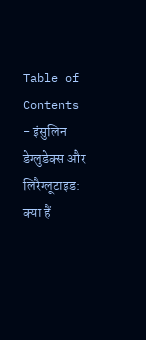Table of Contents
- इंसुलिन डेग्लुडेक्स और लिरैग्लूटाइड: क्या हैं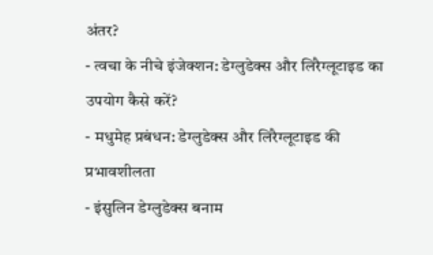अंतर?
- त्वचा के नीचे इंजेक्शन: डेग्लुडेक्स और लिरैग्लूटाइड का उपयोग कैसे करें?
- मधुमेह प्रबंधन: डेग्लुडेक्स और लिरैग्लूटाइड की प्रभावशीलता
- इंसुलिन डेग्लुडेक्स बनाम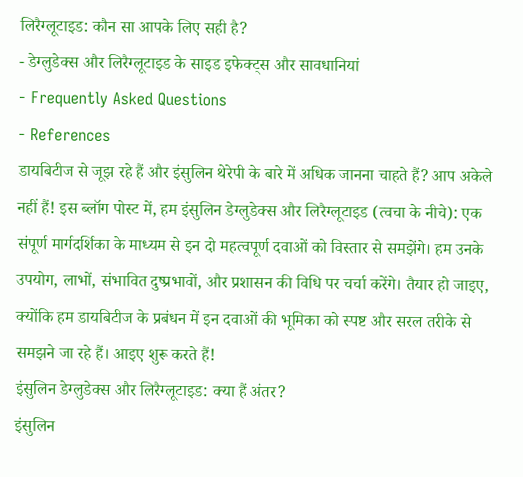लिरैग्लूटाइड: कौन सा आपके लिए सही है?
- डेग्लुडेक्स और लिरैग्लूटाइड के साइड इफेक्ट्स और सावधानियां
- Frequently Asked Questions
- References
डायबिटीज से जूझ रहे हैं और इंसुलिन थेरेपी के बारे में अधिक जानना चाहते हैं? आप अकेले नहीं हैं! इस ब्लॉग पोस्ट में, हम इंसुलिन डेग्लुडेक्स और लिरैग्लूटाइड (त्वचा के नीचे): एक संपूर्ण मार्गदर्शिका के माध्यम से इन दो महत्वपूर्ण दवाओं को विस्तार से समझेंगे। हम उनके उपयोग, लाभों, संभावित दुष्प्रभावों, और प्रशासन की विधि पर चर्चा करेंगे। तैयार हो जाइए, क्योंकि हम डायबिटीज के प्रबंधन में इन दवाओं की भूमिका को स्पष्ट और सरल तरीके से समझने जा रहे हैं। आइए शुरू करते हैं!
इंसुलिन डेग्लुडेक्स और लिरैग्लूटाइड: क्या हैं अंतर?
इंसुलिन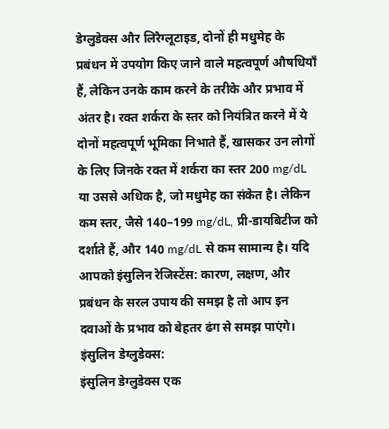डेग्लुडेक्स और लिरैग्लूटाइड, दोनों ही मधुमेह के प्रबंधन में उपयोग किए जाने वाले महत्वपूर्ण औषधियाँ हैं, लेकिन उनके काम करने के तरीके और प्रभाव में अंतर है। रक्त शर्करा के स्तर को नियंत्रित करने में ये दोनों महत्वपूर्ण भूमिका निभाते हैं, खासकर उन लोगों के लिए जिनके रक्त में शर्करा का स्तर 200 mg/dL या उससे अधिक है, जो मधुमेह का संकेत है। लेकिन कम स्तर, जैसे 140–199 mg/dL, प्री-डायबिटीज को दर्शाते हैं, और 140 mg/dL से कम सामान्य है। यदि आपको इंसुलिन रेजिस्टेंस: कारण, लक्षण, और प्रबंधन के सरल उपाय की समझ है तो आप इन दवाओं के प्रभाव को बेहतर ढंग से समझ पाएंगे।
इंसुलिन डेग्लुडेक्स:
इंसुलिन डेग्लुडेक्स एक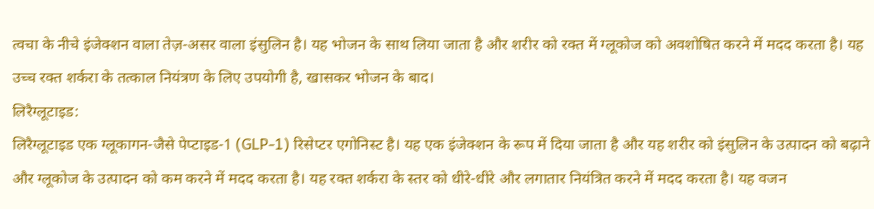त्वचा के नीचे इंजेक्शन वाला तेज़-असर वाला इंसुलिन है। यह भोजन के साथ लिया जाता है और शरीर को रक्त में ग्लूकोज को अवशोषित करने में मदद करता है। यह उच्च रक्त शर्करा के तत्काल नियंत्रण के लिए उपयोगी है, खासकर भोजन के बाद।
लिरैग्लूटाइड:
लिरैग्लूटाइड एक ग्लूकागन-जैसे पेप्टाइड-1 (GLP-1) रिसेप्टर एगोनिस्ट है। यह एक इंजेक्शन के रूप में दिया जाता है और यह शरीर को इंसुलिन के उत्पादन को बढ़ाने और ग्लूकोज के उत्पादन को कम करने में मदद करता है। यह रक्त शर्करा के स्तर को धीरे-धीरे और लगातार नियंत्रित करने में मदद करता है। यह वजन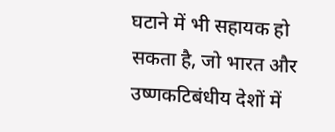घटाने में भी सहायक हो सकता है, जो भारत और उष्णकटिबंधीय देशों में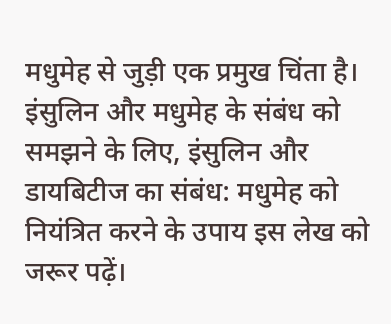मधुमेह से जुड़ी एक प्रमुख चिंता है। इंसुलिन और मधुमेह के संबंध को समझने के लिए, इंसुलिन और डायबिटीज का संबंध: मधुमेह को नियंत्रित करने के उपाय इस लेख को जरूर पढ़ें।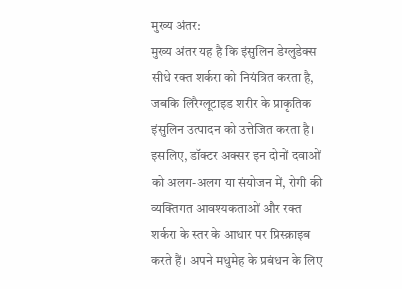मुख्य अंतर:
मुख्य अंतर यह है कि इंसुलिन डेग्लुडेक्स सीधे रक्त शर्करा को नियंत्रित करता है, जबकि लिरैग्लूटाइड शरीर के प्राकृतिक इंसुलिन उत्पादन को उत्तेजित करता है। इसलिए, डॉक्टर अक्सर इन दोनों दवाओं को अलग-अलग या संयोजन में, रोगी की व्यक्तिगत आवश्यकताओं और रक्त शर्करा के स्तर के आधार पर प्रिस्क्राइब करते हैं। अपने मधुमेह के प्रबंधन के लिए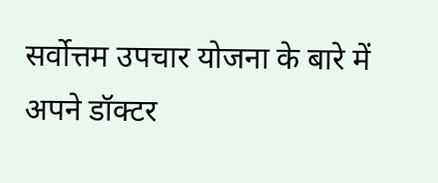सर्वोत्तम उपचार योजना के बारे में अपने डॉक्टर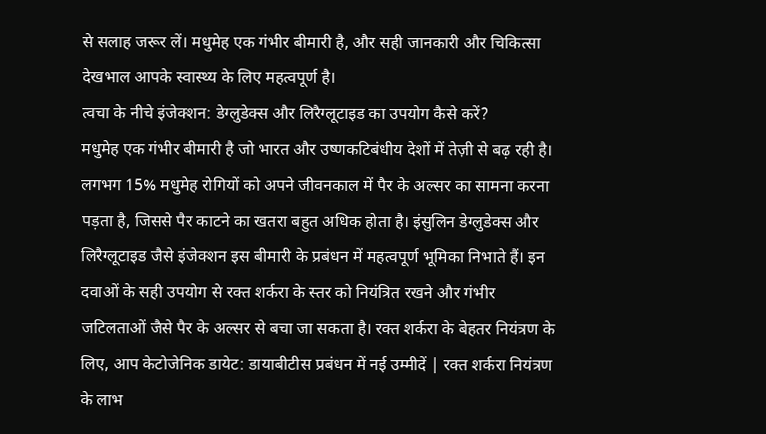से सलाह जरूर लें। मधुमेह एक गंभीर बीमारी है, और सही जानकारी और चिकित्सा देखभाल आपके स्वास्थ्य के लिए महत्वपूर्ण है।
त्वचा के नीचे इंजेक्शन: डेग्लुडेक्स और लिरैग्लूटाइड का उपयोग कैसे करें?
मधुमेह एक गंभीर बीमारी है जो भारत और उष्णकटिबंधीय देशों में तेज़ी से बढ़ रही है। लगभग 15% मधुमेह रोगियों को अपने जीवनकाल में पैर के अल्सर का सामना करना पड़ता है, जिससे पैर काटने का खतरा बहुत अधिक होता है। इंसुलिन डेग्लुडेक्स और लिरैग्लूटाइड जैसे इंजेक्शन इस बीमारी के प्रबंधन में महत्वपूर्ण भूमिका निभाते हैं। इन दवाओं के सही उपयोग से रक्त शर्करा के स्तर को नियंत्रित रखने और गंभीर जटिलताओं जैसे पैर के अल्सर से बचा जा सकता है। रक्त शर्करा के बेहतर नियंत्रण के लिए, आप केटोजेनिक डायेट: डायाबीटीस प्रबंधन में नई उम्मीदें | रक्त शर्करा नियंत्रण के लाभ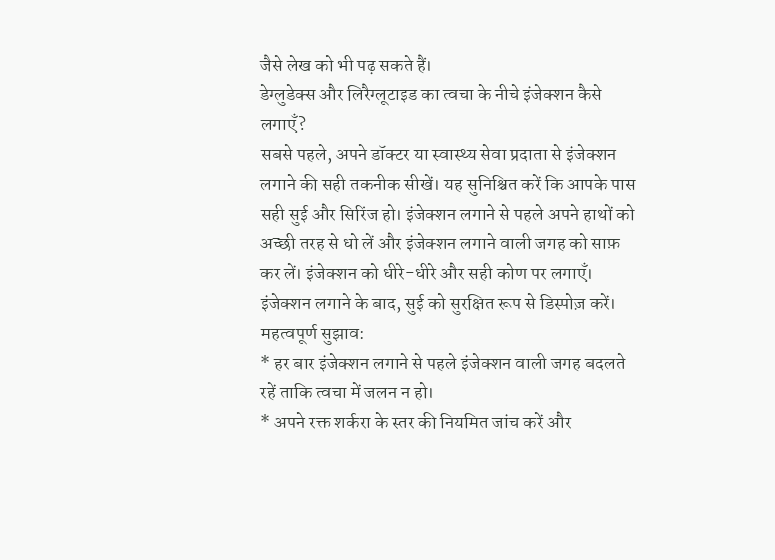जैसे लेख को भी पढ़ सकते हैं।
डेग्लुडेक्स और लिरैग्लूटाइड का त्वचा के नीचे इंजेक्शन कैसे लगाएँ?
सबसे पहले, अपने डॉक्टर या स्वास्थ्य सेवा प्रदाता से इंजेक्शन लगाने की सही तकनीक सीखें। यह सुनिश्चित करें कि आपके पास सही सुई और सिरिंज हो। इंजेक्शन लगाने से पहले अपने हाथों को अच्छी तरह से धो लें और इंजेक्शन लगाने वाली जगह को साफ़ कर लें। इंजेक्शन को धीरे-धीरे और सही कोण पर लगाएँ। इंजेक्शन लगाने के बाद, सुई को सुरक्षित रूप से डिस्पोज़ करें।
महत्वपूर्ण सुझाव:
* हर बार इंजेक्शन लगाने से पहले इंजेक्शन वाली जगह बदलते रहें ताकि त्वचा में जलन न हो।
* अपने रक्त शर्करा के स्तर की नियमित जांच करें और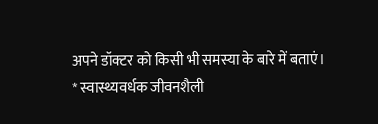अपने डॉक्टर को किसी भी समस्या के बारे में बताएं।
* स्वास्थ्यवर्धक जीवनशैली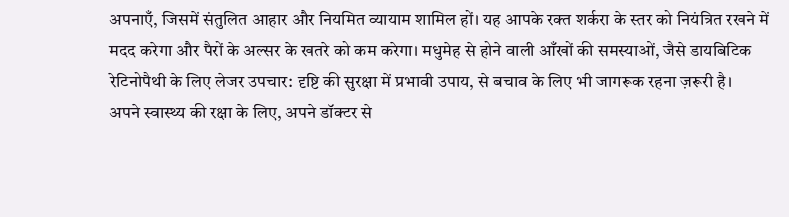अपनाएँ, जिसमें संतुलित आहार और नियमित व्यायाम शामिल हों। यह आपके रक्त शर्करा के स्तर को नियंत्रित रखने में मदद करेगा और पैरों के अल्सर के खतरे को कम करेगा। मधुमेह से होने वाली आँखों की समस्याओं, जैसे डायबिटिक रेटिनोपैथी के लिए लेजर उपचार: दृष्टि की सुरक्षा में प्रभावी उपाय, से बचाव के लिए भी जागरूक रहना ज़रूरी है।
अपने स्वास्थ्य की रक्षा के लिए, अपने डॉक्टर से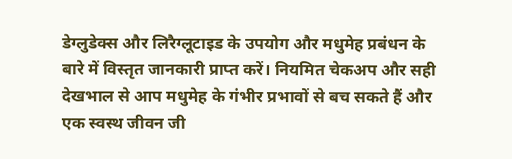डेग्लुडेक्स और लिरैग्लूटाइड के उपयोग और मधुमेह प्रबंधन के बारे में विस्तृत जानकारी प्राप्त करें। नियमित चेकअप और सही देखभाल से आप मधुमेह के गंभीर प्रभावों से बच सकते हैं और एक स्वस्थ जीवन जी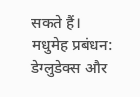सकते हैं।
मधुमेह प्रबंधन: डेग्लुडेक्स और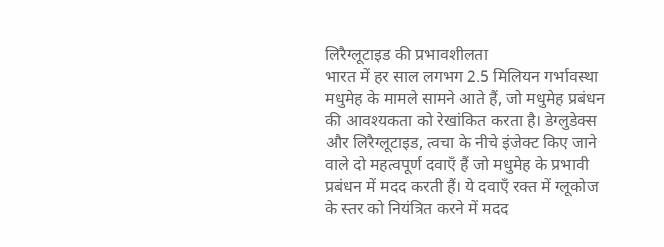लिरैग्लूटाइड की प्रभावशीलता
भारत में हर साल लगभग 2.5 मिलियन गर्भावस्था मधुमेह के मामले सामने आते हैं, जो मधुमेह प्रबंधन की आवश्यकता को रेखांकित करता है। डेग्लुडेक्स और लिरैग्लूटाइड, त्वचा के नीचे इंजेक्ट किए जाने वाले दो महत्वपूर्ण दवाएँ हैं जो मधुमेह के प्रभावी प्रबंधन में मदद करती हैं। ये दवाएँ रक्त में ग्लूकोज के स्तर को नियंत्रित करने में मदद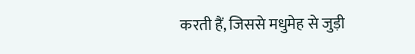करती हैं, जिससे मधुमेह से जुड़ी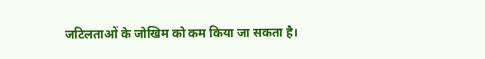जटिलताओं के जोखिम को कम किया जा सकता है।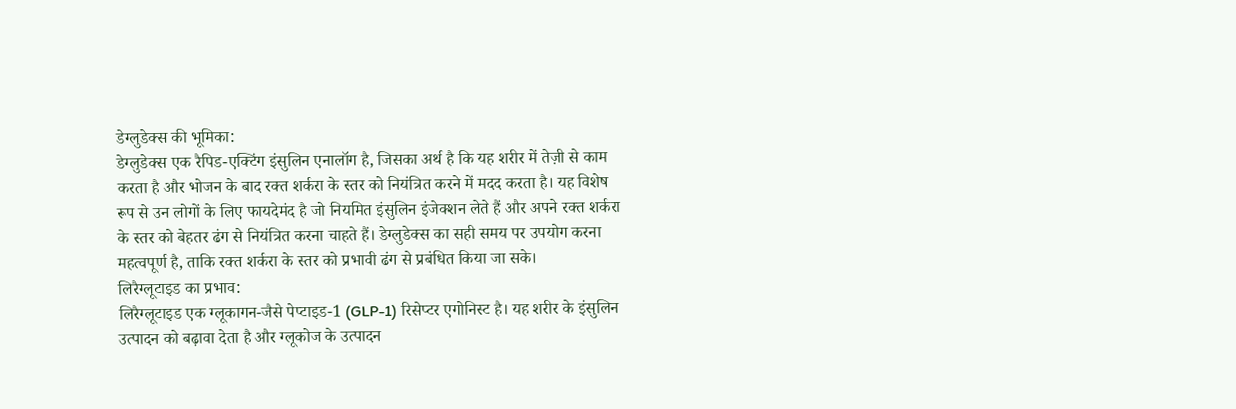डेग्लुडेक्स की भूमिका:
डेग्लुडेक्स एक रैपिड-एक्टिंग इंसुलिन एनालॉग है, जिसका अर्थ है कि यह शरीर में तेज़ी से काम करता है और भोजन के बाद रक्त शर्करा के स्तर को नियंत्रित करने में मदद करता है। यह विशेष रूप से उन लोगों के लिए फायदेमंद है जो नियमित इंसुलिन इंजेक्शन लेते हैं और अपने रक्त शर्करा के स्तर को बेहतर ढंग से नियंत्रित करना चाहते हैं। डेग्लुडेक्स का सही समय पर उपयोग करना महत्वपूर्ण है, ताकि रक्त शर्करा के स्तर को प्रभावी ढंग से प्रबंधित किया जा सके।
लिरैग्लूटाइड का प्रभाव:
लिरैग्लूटाइड एक ग्लूकागन-जैसे पेप्टाइड-1 (GLP-1) रिसेप्टर एगोनिस्ट है। यह शरीर के इंसुलिन उत्पादन को बढ़ावा देता है और ग्लूकोज के उत्पादन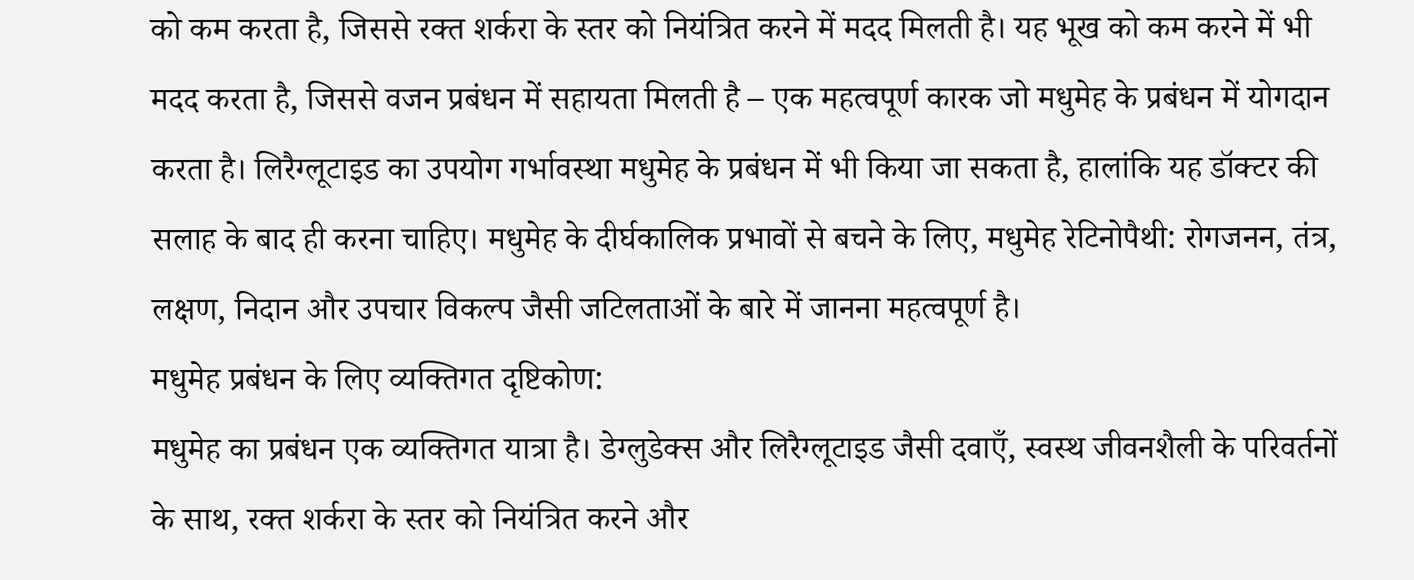को कम करता है, जिससे रक्त शर्करा के स्तर को नियंत्रित करने में मदद मिलती है। यह भूख को कम करने में भी मदद करता है, जिससे वजन प्रबंधन में सहायता मिलती है – एक महत्वपूर्ण कारक जो मधुमेह के प्रबंधन में योगदान करता है। लिरैग्लूटाइड का उपयोग गर्भावस्था मधुमेह के प्रबंधन में भी किया जा सकता है, हालांकि यह डॉक्टर की सलाह के बाद ही करना चाहिए। मधुमेह के दीर्घकालिक प्रभावों से बचने के लिए, मधुमेह रेटिनोपैथी: रोगजनन, तंत्र, लक्षण, निदान और उपचार विकल्प जैसी जटिलताओं के बारे में जानना महत्वपूर्ण है।
मधुमेह प्रबंधन के लिए व्यक्तिगत दृष्टिकोण:
मधुमेह का प्रबंधन एक व्यक्तिगत यात्रा है। डेग्लुडेक्स और लिरैग्लूटाइड जैसी दवाएँ, स्वस्थ जीवनशैली के परिवर्तनों के साथ, रक्त शर्करा के स्तर को नियंत्रित करने और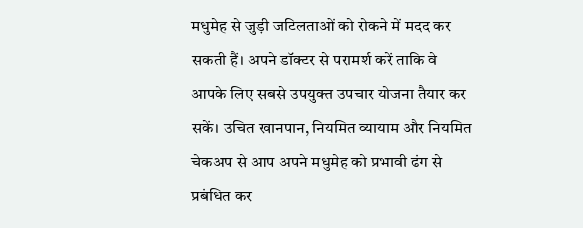मधुमेह से जुड़ी जटिलताओं को रोकने में मदद कर सकती हैं। अपने डॉक्टर से परामर्श करें ताकि वे आपके लिए सबसे उपयुक्त उपचार योजना तैयार कर सकें। उचित खानपान, नियमित व्यायाम और नियमित चेकअप से आप अपने मधुमेह को प्रभावी ढंग से प्रबंधित कर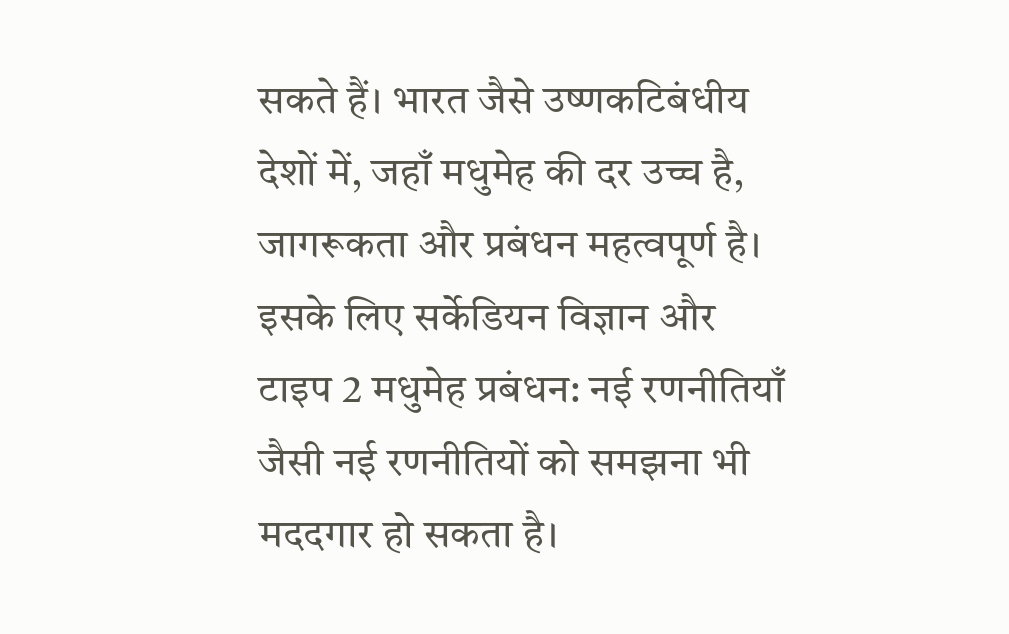सकते हैं। भारत जैसे उष्णकटिबंधीय देशों में, जहाँ मधुमेह की दर उच्च है, जागरूकता और प्रबंधन महत्वपूर्ण है। इसके लिए सर्केडियन विज्ञान और टाइप 2 मधुमेह प्रबंधन: नई रणनीतियाँ जैसी नई रणनीतियों को समझना भी मददगार हो सकता है।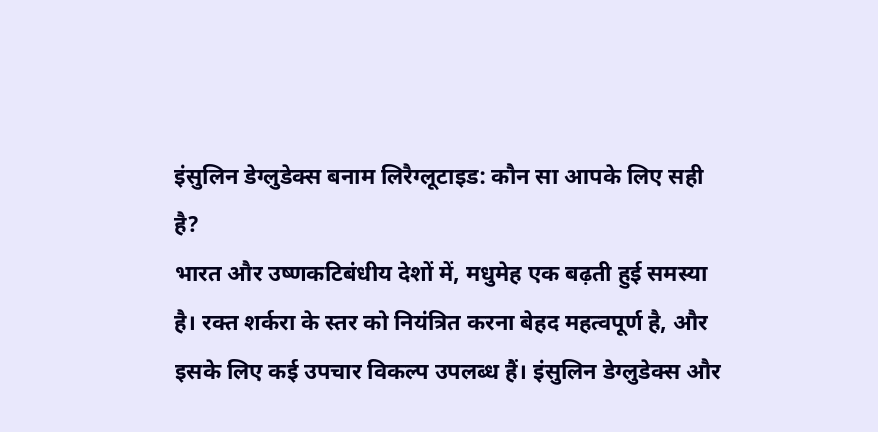इंसुलिन डेग्लुडेक्स बनाम लिरैग्लूटाइड: कौन सा आपके लिए सही है?
भारत और उष्णकटिबंधीय देशों में, मधुमेह एक बढ़ती हुई समस्या है। रक्त शर्करा के स्तर को नियंत्रित करना बेहद महत्वपूर्ण है, और इसके लिए कई उपचार विकल्प उपलब्ध हैं। इंसुलिन डेग्लुडेक्स और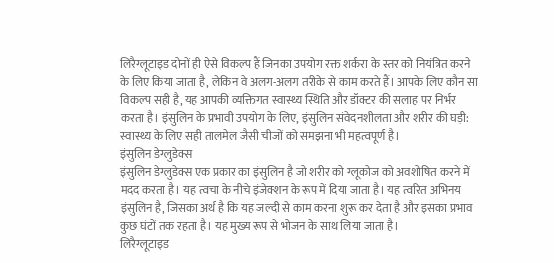लिरैग्लूटाइड दोनों ही ऐसे विकल्प हैं जिनका उपयोग रक्त शर्करा के स्तर को नियंत्रित करने के लिए किया जाता है, लेकिन वे अलग-अलग तरीके से काम करते हैं। आपके लिए कौन सा विकल्प सही है, यह आपकी व्यक्तिगत स्वास्थ्य स्थिति और डॉक्टर की सलाह पर निर्भर करता है। इंसुलिन के प्रभावी उपयोग के लिए, इंसुलिन संवेदनशीलता और शरीर की घड़ी: स्वास्थ्य के लिए सही तालमेल जैसी चीजों को समझना भी महत्वपूर्ण है।
इंसुलिन डेग्लुडेक्स
इंसुलिन डेग्लुडेक्स एक प्रकार का इंसुलिन है जो शरीर को ग्लूकोज को अवशोषित करने में मदद करता है। यह त्वचा के नीचे इंजेक्शन के रूप में दिया जाता है। यह त्वरित अभिनय इंसुलिन है, जिसका अर्थ है कि यह जल्दी से काम करना शुरू कर देता है और इसका प्रभाव कुछ घंटों तक रहता है। यह मुख्य रूप से भोजन के साथ लिया जाता है।
लिरैग्लूटाइड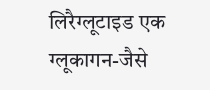लिरैग्लूटाइड एक ग्लूकागन-जैसे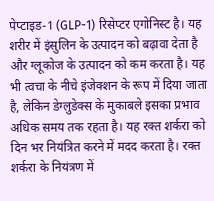पेप्टाइड-1 (GLP-1) रिसेप्टर एगोनिस्ट है। यह शरीर में इंसुलिन के उत्पादन को बढ़ावा देता है और ग्लूकोज के उत्पादन को कम करता है। यह भी त्वचा के नीचे इंजेक्शन के रूप में दिया जाता है, लेकिन डेग्लुडेक्स के मुकाबले इसका प्रभाव अधिक समय तक रहता है। यह रक्त शर्करा को दिन भर नियंत्रित करने में मदद करता है। रक्त शर्करा के नियंत्रण में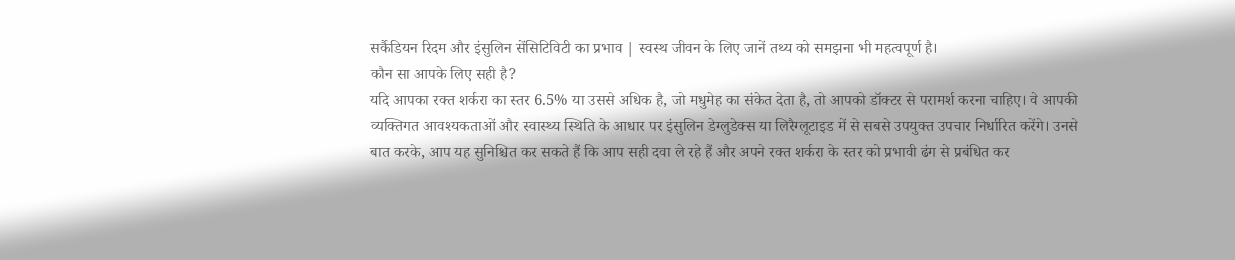सर्कैडियन रिदम और इंसुलिन सेंसिटिविटी का प्रभाव | स्वस्थ जीवन के लिए जानें तथ्य को समझना भी महत्वपूर्ण है।
कौन सा आपके लिए सही है?
यदि आपका रक्त शर्करा का स्तर 6.5% या उससे अधिक है, जो मधुमेह का संकेत देता है, तो आपको डॉक्टर से परामर्श करना चाहिए। वे आपकी व्यक्तिगत आवश्यकताओं और स्वास्थ्य स्थिति के आधार पर इंसुलिन डेग्लुडेक्स या लिरैग्लूटाइड में से सबसे उपयुक्त उपचार निर्धारित करेंगे। उनसे बात करके, आप यह सुनिश्चित कर सकते हैं कि आप सही दवा ले रहे हैं और अपने रक्त शर्करा के स्तर को प्रभावी ढंग से प्रबंधित कर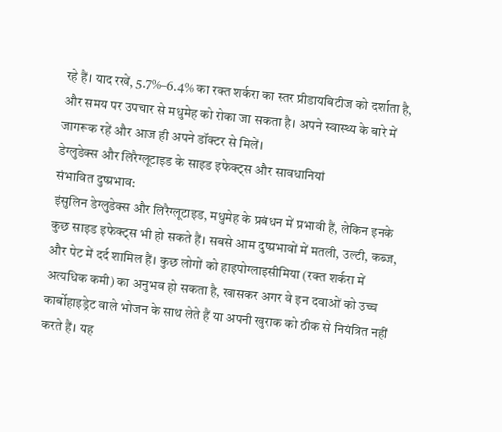रहे हैं। याद रखें, 5.7%–6.4% का रक्त शर्करा का स्तर प्रीडायबिटीज को दर्शाता है, और समय पर उपचार से मधुमेह को रोका जा सकता है। अपने स्वास्थ्य के बारे में जागरूक रहें और आज ही अपने डॉक्टर से मिलें।
डेग्लुडेक्स और लिरैग्लूटाइड के साइड इफेक्ट्स और सावधानियां
संभावित दुष्प्रभाव:
इंसुलिन डेग्लुडेक्स और लिरैग्लूटाइड, मधुमेह के प्रबंधन में प्रभावी हैं, लेकिन इनके कुछ साइड इफेक्ट्स भी हो सकते हैं। सबसे आम दुष्प्रभावों में मतली, उल्टी, कब्ज, और पेट में दर्द शामिल हैं। कुछ लोगों को हाइपोग्लाइसीमिया (रक्त शर्करा में अत्यधिक कमी) का अनुभव हो सकता है, खासकर अगर वे इन दवाओं को उच्च कार्बोहाइड्रेट वाले भोजन के साथ लेते हैं या अपनी खुराक को ठीक से नियंत्रित नहीं करते हैं। यह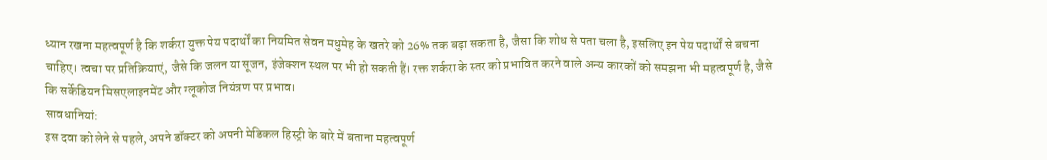ध्यान रखना महत्वपूर्ण है कि शर्करा युक्त पेय पदार्थों का नियमित सेवन मधुमेह के खतरे को 26% तक बढ़ा सकता है, जैसा कि शोध से पता चला है, इसलिए इन पेय पदार्थों से बचना चाहिए। त्वचा पर प्रतिक्रियाएं, जैसे कि जलन या सूजन, इंजेक्शन स्थल पर भी हो सकती हैं। रक्त शर्करा के स्तर को प्रभावित करने वाले अन्य कारकों को समझना भी महत्वपूर्ण है, जैसे कि सर्केडियन मिसएलाइनमेंट और ग्लूकोज नियंत्रण पर प्रभाव।
सावधानियां:
इस दवा को लेने से पहले, अपने डॉक्टर को अपनी मेडिकल हिस्ट्री के बारे में बताना महत्वपूर्ण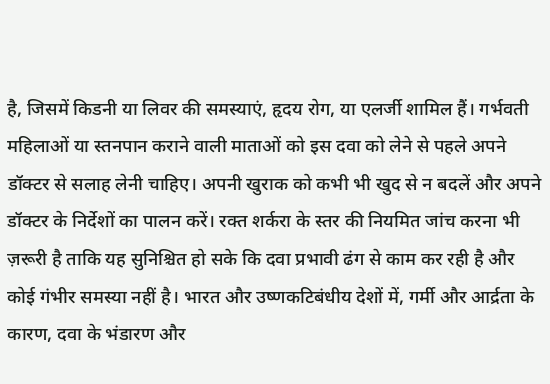है, जिसमें किडनी या लिवर की समस्याएं, हृदय रोग, या एलर्जी शामिल हैं। गर्भवती महिलाओं या स्तनपान कराने वाली माताओं को इस दवा को लेने से पहले अपने डॉक्टर से सलाह लेनी चाहिए। अपनी खुराक को कभी भी खुद से न बदलें और अपने डॉक्टर के निर्देशों का पालन करें। रक्त शर्करा के स्तर की नियमित जांच करना भी ज़रूरी है ताकि यह सुनिश्चित हो सके कि दवा प्रभावी ढंग से काम कर रही है और कोई गंभीर समस्या नहीं है। भारत और उष्णकटिबंधीय देशों में, गर्मी और आर्द्रता के कारण, दवा के भंडारण और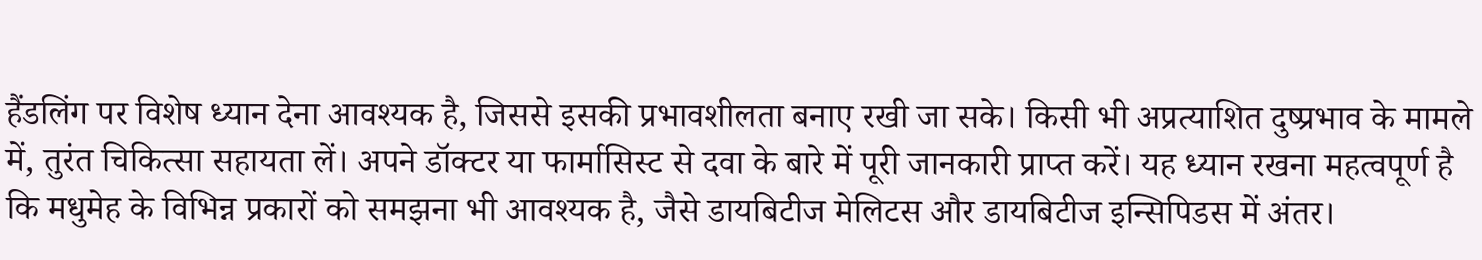हैंडलिंग पर विशेष ध्यान देना आवश्यक है, जिससे इसकी प्रभावशीलता बनाए रखी जा सके। किसी भी अप्रत्याशित दुष्प्रभाव के मामले में, तुरंत चिकित्सा सहायता लें। अपने डॉक्टर या फार्मासिस्ट से दवा के बारे में पूरी जानकारी प्राप्त करें। यह ध्यान रखना महत्वपूर्ण है कि मधुमेह के विभिन्न प्रकारों को समझना भी आवश्यक है, जैसे डायबिटीज मेलिटस और डायबिटीज इन्सिपिडस में अंतर।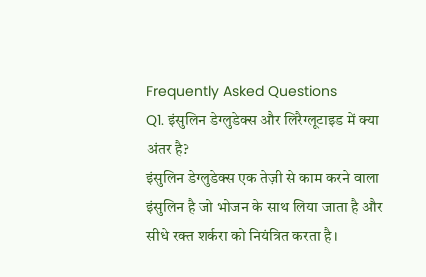Frequently Asked Questions
Q1. इंसुलिन डेग्लुडेक्स और लिरैग्लूटाइड में क्या अंतर है?
इंसुलिन डेग्लुडेक्स एक तेज़ी से काम करने वाला इंसुलिन है जो भोजन के साथ लिया जाता है और सीधे रक्त शर्करा को नियंत्रित करता है।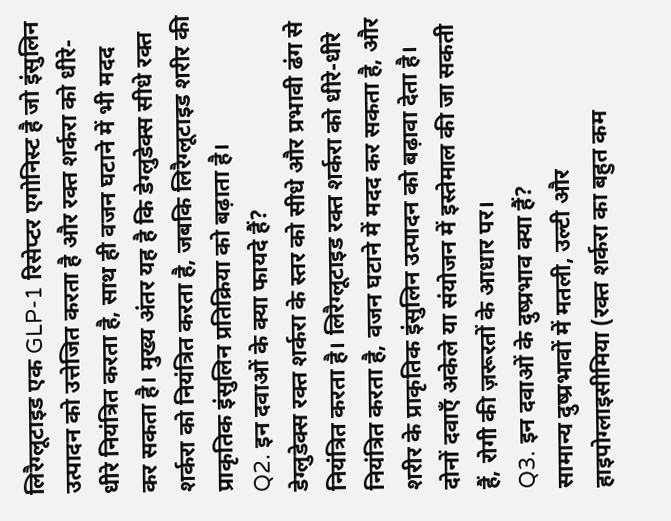लिरैग्लूटाइड एक GLP-1 रिसेप्टर एगोनिस्ट है जो इंसुलिन उत्पादन को उत्तेजित करता है और रक्त शर्करा को धीरे-धीरे नियंत्रित करता है, साथ ही वजन घटाने में भी मदद कर सकता है। मुख्य अंतर यह है कि डेग्लुडेक्स सीधे रक्त शर्करा को नियंत्रित करता है, जबकि लिरैग्लूटाइड शरीर की प्राकृतिक इंसुलिन प्रतिक्रिया को बढ़ाता है।
Q2. इन दवाओं के क्या फायदे हैं?
डेग्लुडेक्स रक्त शर्करा के स्तर को सीधे और प्रभावी ढंग से नियंत्रित करता है। लिरैग्लूटाइड रक्त शर्करा को धीरे-धीरे नियंत्रित करता है, वजन घटाने में मदद कर सकता है, और शरीर के प्राकृतिक इंसुलिन उत्पादन को बढ़ावा देता है। दोनों दवाएँ अकेले या संयोजन में इस्तेमाल की जा सकती हैं, रोगी की ज़रूरतों के आधार पर।
Q3. इन दवाओं के दुष्प्रभाव क्या हैं?
सामान्य दुष्प्रभावों में मतली, उल्टी और हाइपोग्लाइसीमिया (रक्त शर्करा का बहुत कम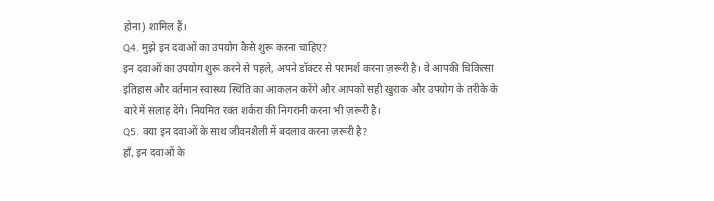होना) शामिल हैं।
Q4. मुझे इन दवाओं का उपयोग कैसे शुरू करना चाहिए?
इन दवाओं का उपयोग शुरू करने से पहले, अपने डॉक्टर से परामर्श करना ज़रूरी है। वे आपकी चिकित्सा इतिहास और वर्तमान स्वास्थ्य स्थिति का आकलन करेंगे और आपको सही खुराक और उपयोग के तरीके के बारे में सलाह देंगे। नियमित रक्त शर्करा की निगरानी करना भी ज़रूरी है।
Q5. क्या इन दवाओं के साथ जीवनशैली में बदलाव करना ज़रूरी है?
हाँ, इन दवाओं के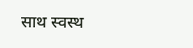साथ स्वस्थ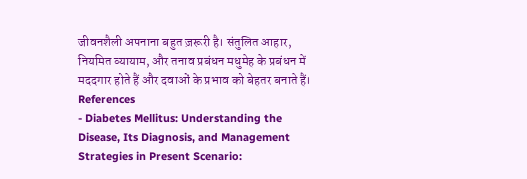जीवनशैली अपनाना बहुत ज़रूरी है। संतुलित आहार, नियमित व्यायाम, और तनाव प्रबंधन मधुमेह के प्रबंधन में मददगार होते हैं और दवाओं के प्रभाव को बेहतर बनाते हैं।
References
- Diabetes Mellitus: Understanding the Disease, Its Diagnosis, and Management Strategies in Present Scenario: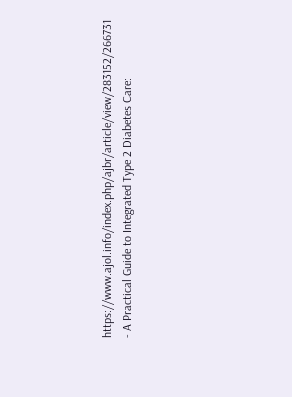https://www.ajol.info/index.php/ajbr/article/view/283152/266731
- A Practical Guide to Integrated Type 2 Diabetes Care: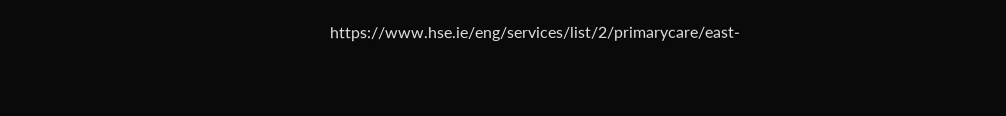https://www.hse.ie/eng/services/list/2/primarycare/east-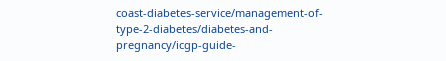coast-diabetes-service/management-of-type-2-diabetes/diabetes-and-pregnancy/icgp-guide-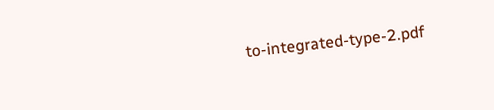to-integrated-type-2.pdf